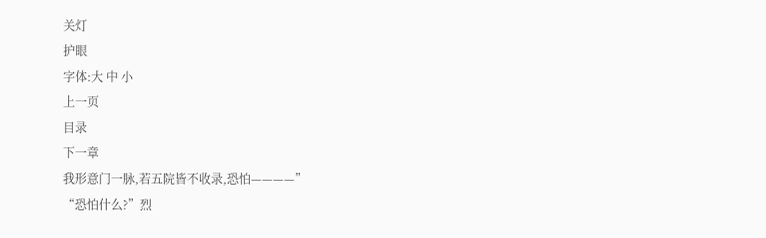关灯
护眼
字体:大 中 小
上一页
目录
下一章
我形意门一脉,若五院皆不收录,恐怕————”
“恐怕什么?”烈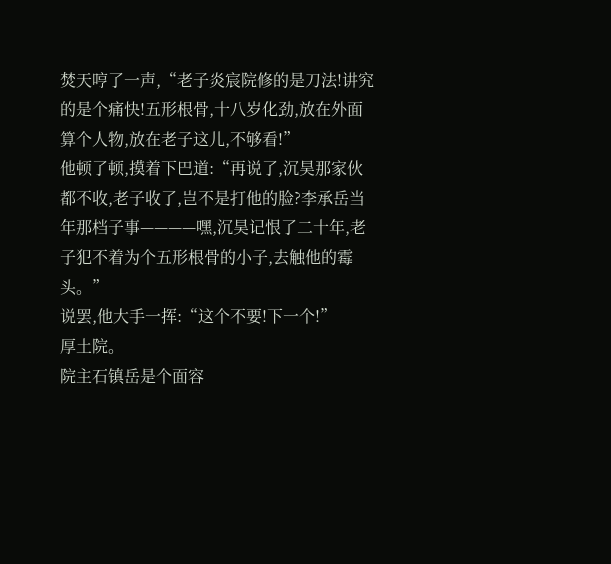焚天哼了一声,“老子炎宸院修的是刀法!讲究的是个痛快!五形根骨,十八岁化劲,放在外面算个人物,放在老子这儿,不够看!”
他顿了顿,摸着下巴道:“再说了,沉昊那家伙都不收,老子收了,岂不是打他的脸?李承岳当年那档子事————嘿,沉昊记恨了二十年,老子犯不着为个五形根骨的小子,去触他的霉头。”
说罢,他大手一挥:“这个不要!下一个!”
厚土院。
院主石镇岳是个面容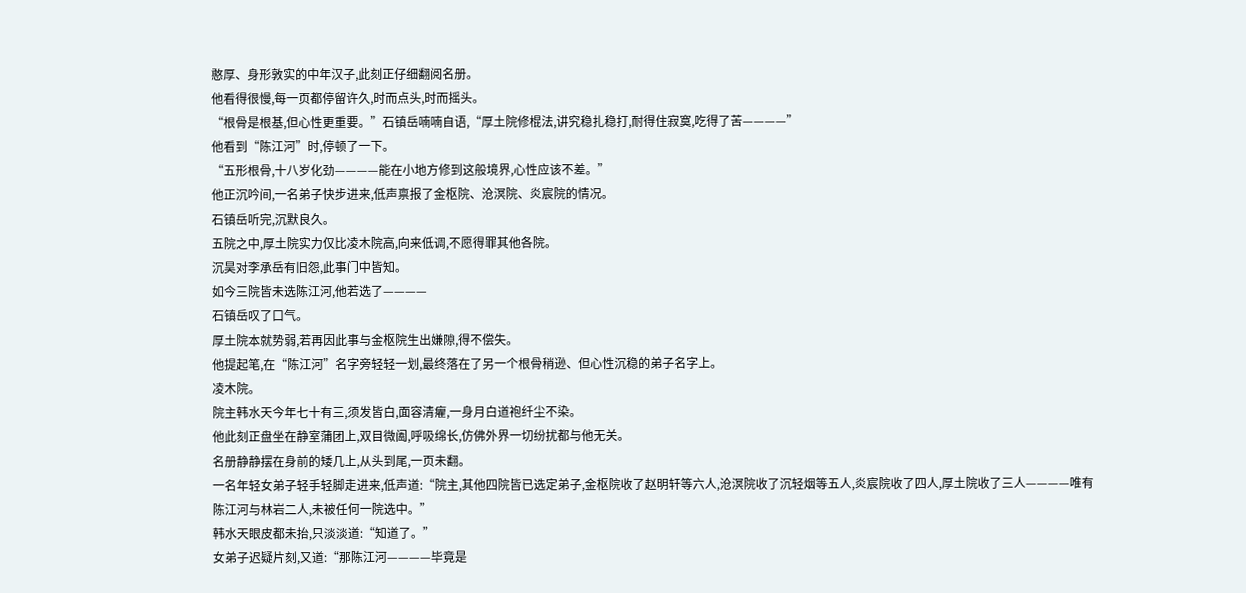憨厚、身形敦实的中年汉子,此刻正仔细翻阅名册。
他看得很慢,每一页都停留许久,时而点头,时而摇头。
“根骨是根基,但心性更重要。”石镇岳喃喃自语,“厚土院修棍法,讲究稳扎稳打,耐得住寂寞,吃得了苦————”
他看到“陈江河”时,停顿了一下。
“五形根骨,十八岁化劲————能在小地方修到这般境界,心性应该不差。”
他正沉吟间,一名弟子快步进来,低声禀报了金枢院、沧溟院、炎宸院的情况。
石镇岳听完,沉默良久。
五院之中,厚土院实力仅比凌木院高,向来低调,不愿得罪其他各院。
沉昊对李承岳有旧怨,此事门中皆知。
如今三院皆未选陈江河,他若选了————
石镇岳叹了口气。
厚土院本就势弱,若再因此事与金枢院生出嫌隙,得不偿失。
他提起笔,在“陈江河”名字旁轻轻一划,最终落在了另一个根骨稍逊、但心性沉稳的弟子名字上。
凌木院。
院主韩水天今年七十有三,须发皆白,面容清癯,一身月白道袍纤尘不染。
他此刻正盘坐在静室蒲团上,双目微阖,呼吸绵长,仿佛外界一切纷扰都与他无关。
名册静静摆在身前的矮几上,从头到尾,一页未翻。
一名年轻女弟子轻手轻脚走进来,低声道:“院主,其他四院皆已选定弟子,金枢院收了赵明轩等六人,沧溟院收了沉轻烟等五人,炎宸院收了四人,厚土院收了三人————唯有陈江河与林岩二人,未被任何一院选中。”
韩水天眼皮都未抬,只淡淡道:“知道了。”
女弟子迟疑片刻,又道:“那陈江河————毕竟是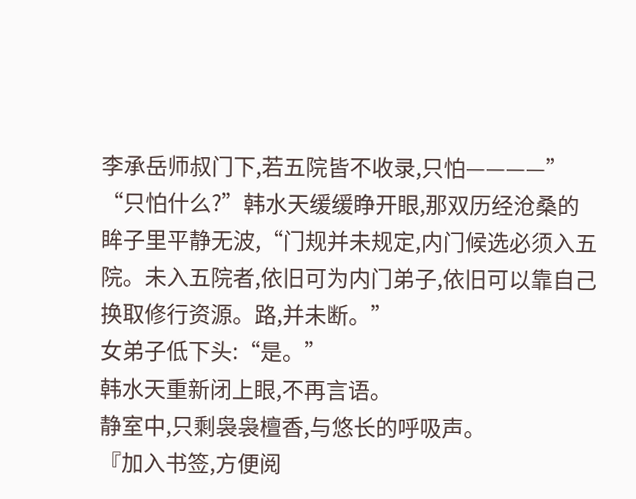李承岳师叔门下,若五院皆不收录,只怕————”
“只怕什么?”韩水天缓缓睁开眼,那双历经沧桑的眸子里平静无波,“门规并未规定,内门候选必须入五院。未入五院者,依旧可为内门弟子,依旧可以靠自己换取修行资源。路,并未断。”
女弟子低下头:“是。”
韩水天重新闭上眼,不再言语。
静室中,只剩袅袅檀香,与悠长的呼吸声。
『加入书签,方便阅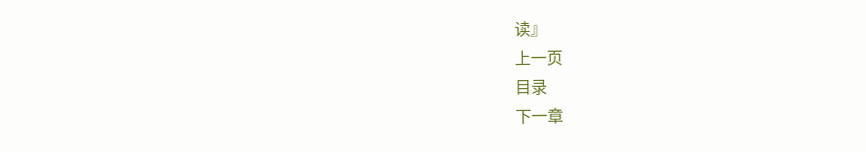读』
上一页
目录
下一章